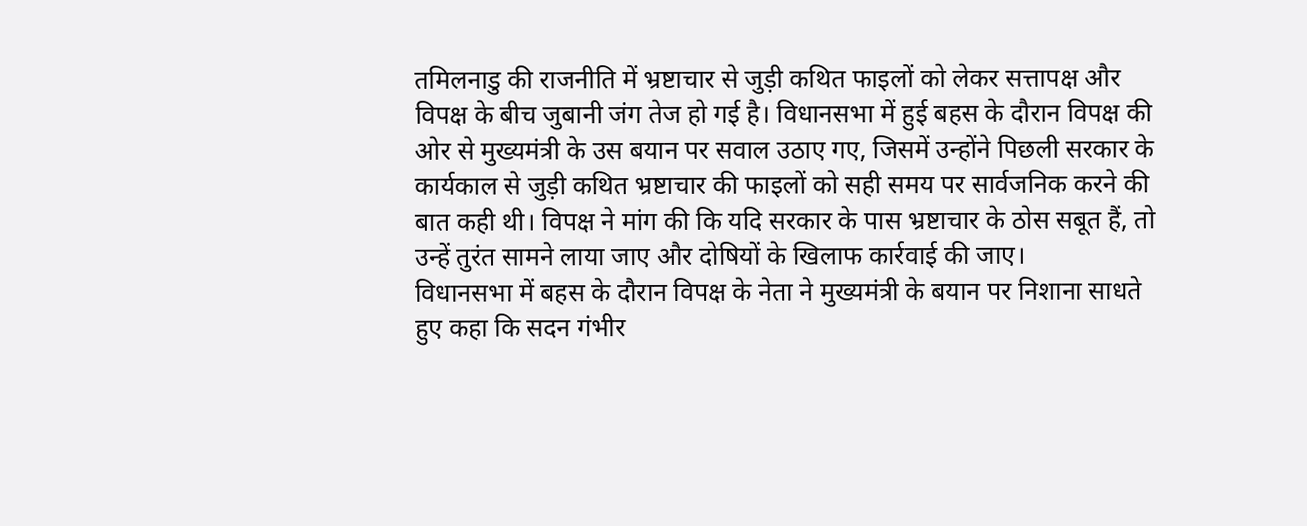तमिलनाडु की राजनीति में भ्रष्टाचार से जुड़ी कथित फाइलों को लेकर सत्तापक्ष और विपक्ष के बीच जुबानी जंग तेज हो गई है। विधानसभा में हुई बहस के दौरान विपक्ष की ओर से मुख्यमंत्री के उस बयान पर सवाल उठाए गए, जिसमें उन्होंने पिछली सरकार के कार्यकाल से जुड़ी कथित भ्रष्टाचार की फाइलों को सही समय पर सार्वजनिक करने की बात कही थी। विपक्ष ने मांग की कि यदि सरकार के पास भ्रष्टाचार के ठोस सबूत हैं, तो उन्हें तुरंत सामने लाया जाए और दोषियों के खिलाफ कार्रवाई की जाए।
विधानसभा में बहस के दौरान विपक्ष के नेता ने मुख्यमंत्री के बयान पर निशाना साधते हुए कहा कि सदन गंभीर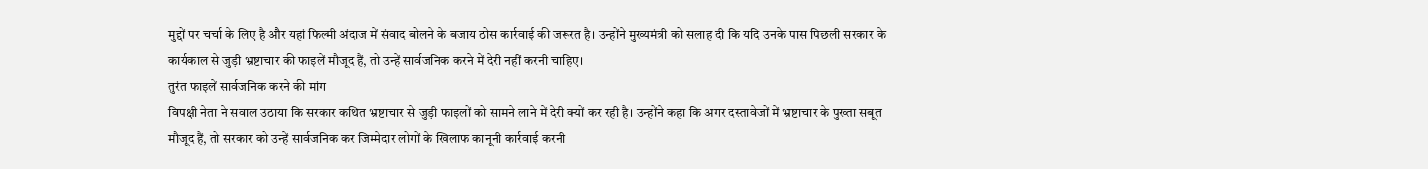मुद्दों पर चर्चा के लिए है और यहां फिल्मी अंदाज में संवाद बोलने के बजाय ठोस कार्रवाई की जरूरत है। उन्होंने मुख्यमंत्री को सलाह दी कि यदि उनके पास पिछली सरकार के कार्यकाल से जुड़ी भ्रष्टाचार की फाइलें मौजूद हैं, तो उन्हें सार्वजनिक करने में देरी नहीं करनी चाहिए।
तुरंत फाइलें सार्वजनिक करने की मांग
विपक्षी नेता ने सवाल उठाया कि सरकार कथित भ्रष्टाचार से जुड़ी फाइलों को सामने लाने में देरी क्यों कर रही है। उन्होंने कहा कि अगर दस्तावेजों में भ्रष्टाचार के पुख्ता सबूत मौजूद हैं, तो सरकार को उन्हें सार्वजनिक कर जिम्मेदार लोगों के खिलाफ कानूनी कार्रवाई करनी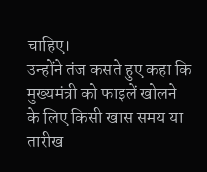चाहिए।
उन्होंने तंज कसते हुए कहा कि मुख्यमंत्री को फाइलें खोलने के लिए किसी खास समय या तारीख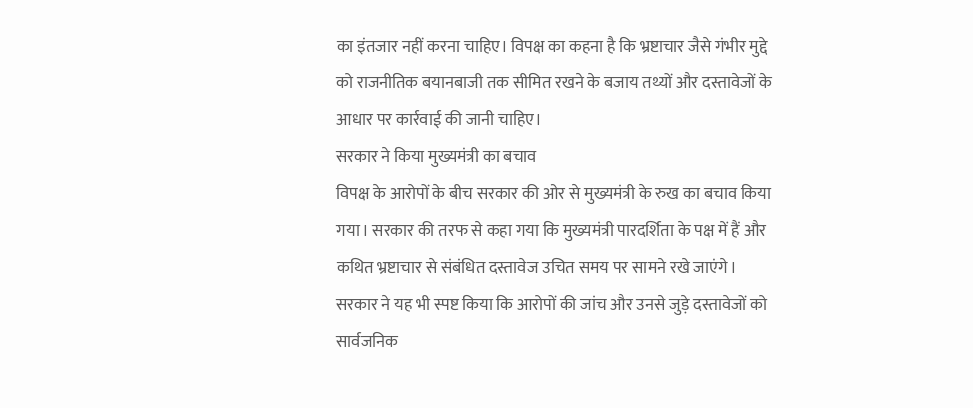का इंतजार नहीं करना चाहिए। विपक्ष का कहना है कि भ्रष्टाचार जैसे गंभीर मुद्दे को राजनीतिक बयानबाजी तक सीमित रखने के बजाय तथ्यों और दस्तावेजों के आधार पर कार्रवाई की जानी चाहिए।
सरकार ने किया मुख्यमंत्री का बचाव
विपक्ष के आरोपों के बीच सरकार की ओर से मुख्यमंत्री के रुख का बचाव किया गया। सरकार की तरफ से कहा गया कि मुख्यमंत्री पारदर्शिता के पक्ष में हैं और कथित भ्रष्टाचार से संबंधित दस्तावेज उचित समय पर सामने रखे जाएंगे।
सरकार ने यह भी स्पष्ट किया कि आरोपों की जांच और उनसे जुड़े दस्तावेजों को सार्वजनिक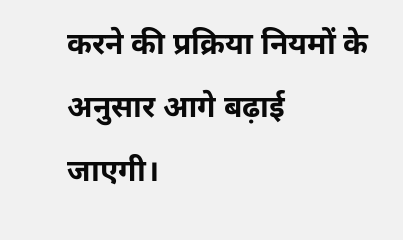करने की प्रक्रिया नियमों के अनुसार आगे बढ़ाई जाएगी।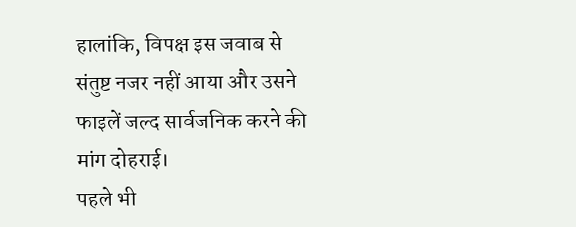हालांकि, विपक्ष इस जवाब से संतुष्ट नजर नहीं आया और उसने फाइलें जल्द सार्वजनिक करने की मांग दोहराई।
पहले भी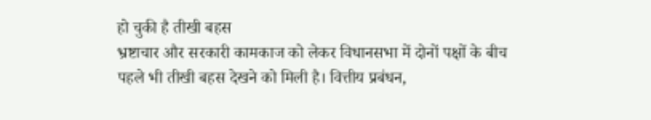हो चुकी है तीखी बहस
भ्रष्टाचार और सरकारी कामकाज को लेकर विधानसभा में दोनों पक्षों के बीच पहले भी तीखी बहस देखने को मिली है। वित्तीय प्रबंधन,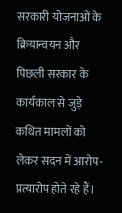सरकारी योजनाओं के क्रियान्वयन और पिछली सरकार के कार्यकाल से जुड़े कथित मामलों को लेकर सदन में आरोप-प्रत्यारोप होते रहे हैं।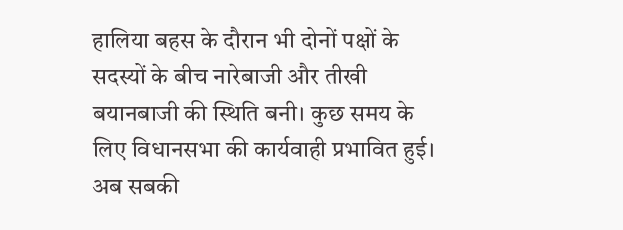हालिया बहस के दौरान भी दोनों पक्षों के सदस्यों के बीच नारेबाजी और तीखी बयानबाजी की स्थिति बनी। कुछ समय के लिए विधानसभा की कार्यवाही प्रभावित हुई। अब सबकी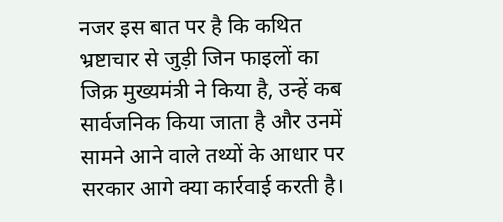नजर इस बात पर है कि कथित भ्रष्टाचार से जुड़ी जिन फाइलों का जिक्र मुख्यमंत्री ने किया है, उन्हें कब सार्वजनिक किया जाता है और उनमें सामने आने वाले तथ्यों के आधार पर सरकार आगे क्या कार्रवाई करती है।